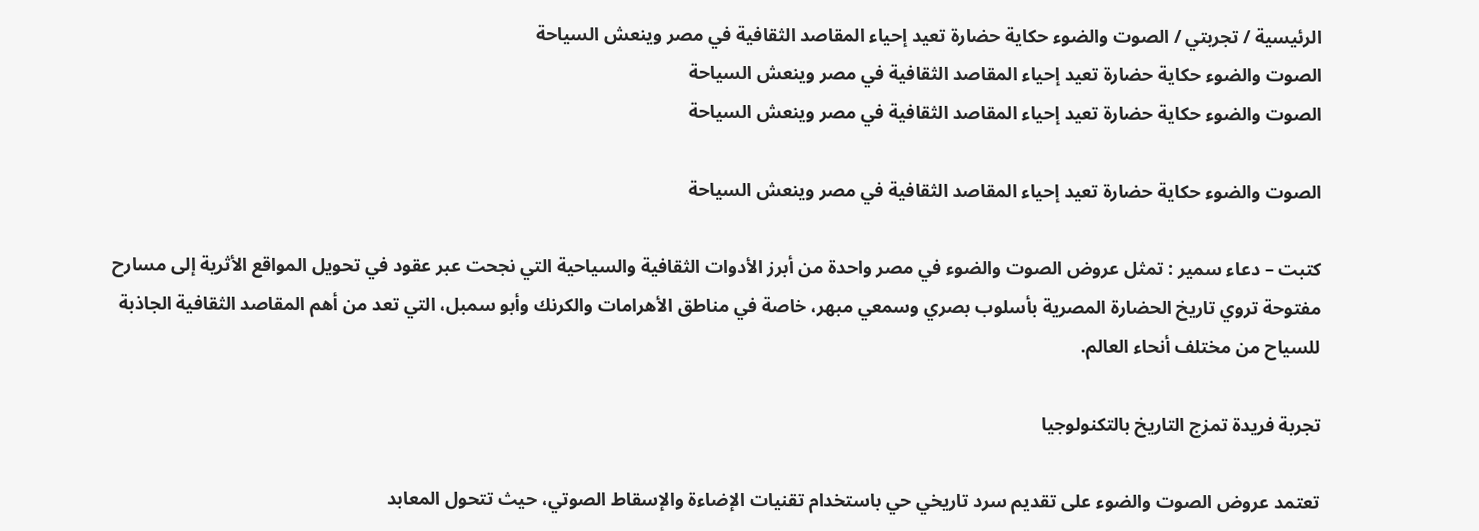الرئيسية / تجربتي / الصوت والضوء حكاية حضارة تعيد إحياء المقاصد الثقافية في مصر وينعش السياحة
الصوت والضوء حكاية حضارة تعيد إحياء المقاصد الثقافية في مصر وينعش السياحة
الصوت والضوء حكاية حضارة تعيد إحياء المقاصد الثقافية في مصر وينعش السياحة

الصوت والضوء حكاية حضارة تعيد إحياء المقاصد الثقافية في مصر وينعش السياحة

كتبت – دعاء سمير : تمثل عروض الصوت والضوء في مصر واحدة من أبرز الأدوات الثقافية والسياحية التي نجحت عبر عقود في تحويل المواقع الأثرية إلى مسارح مفتوحة تروي تاريخ الحضارة المصرية بأسلوب بصري وسمعي مبهر، خاصة في مناطق الأهرامات والكرنك وأبو سمبل، التي تعد من أهم المقاصد الثقافية الجاذبة للسياح من مختلف أنحاء العالم.

تجربة فريدة تمزج التاريخ بالتكنولوجيا

تعتمد عروض الصوت والضوء على تقديم سرد تاريخي حي باستخدام تقنيات الإضاءة والإسقاط الصوتي، حيث تتحول المعابد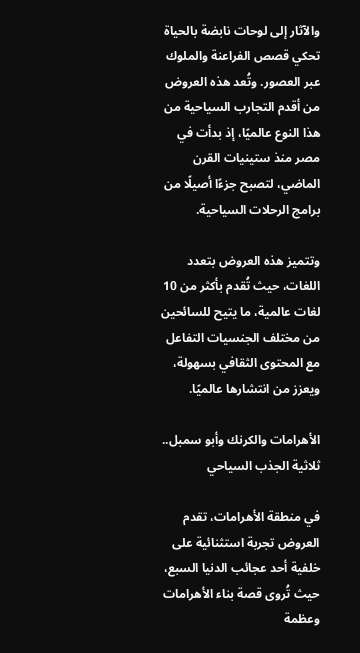والآثار إلى لوحات نابضة بالحياة تحكي قصص الفراعنة والملوك عبر العصور. وتُعد هذه العروض من أقدم التجارب السياحية من هذا النوع عالميًا، إذ بدأت في مصر منذ ستينيات القرن الماضي، لتصبح جزءًا أصيلًا من برامج الرحلات السياحية.

وتتميز هذه العروض بتعدد اللغات، حيث تُقدم بأكثر من 10 لغات عالمية، ما يتيح للسائحين من مختلف الجنسيات التفاعل مع المحتوى الثقافي بسهولة، ويعزز من انتشارها عالميًا.

الأهرامات والكرنك وأبو سمبل.. ثلاثية الجذب السياحي

في منطقة الأهرامات، تقدم العروض تجربة استثنائية على خلفية أحد عجائب الدنيا السبع، حيث تُروى قصة بناء الأهرامات وعظمة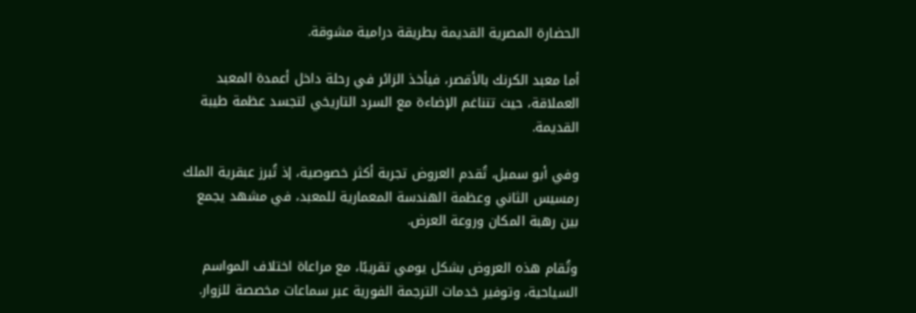الحضارة المصرية القديمة بطريقة درامية مشوقة.

أما معبد الكرنك بالأقصر، فيأخذ الزائر في رحلة داخل أعمدة المعبد العملاقة، حيث تتناغم الإضاءة مع السرد التاريخي لتجسد عظمة طيبة القديمة.

وفي أبو سمبل، تُقدم العروض تجربة أكثر خصوصية، إذ تُبرز عبقرية الملك رمسيس الثاني وعظمة الهندسة المعمارية للمعبد، في مشهد يجمع بين رهبة المكان وروعة العرض.

وتُقام هذه العروض بشكل يومي تقريبًا، مع مراعاة اختلاف المواسم السياحية، وتوفير خدمات الترجمة الفورية عبر سماعات مخصصة للزوار.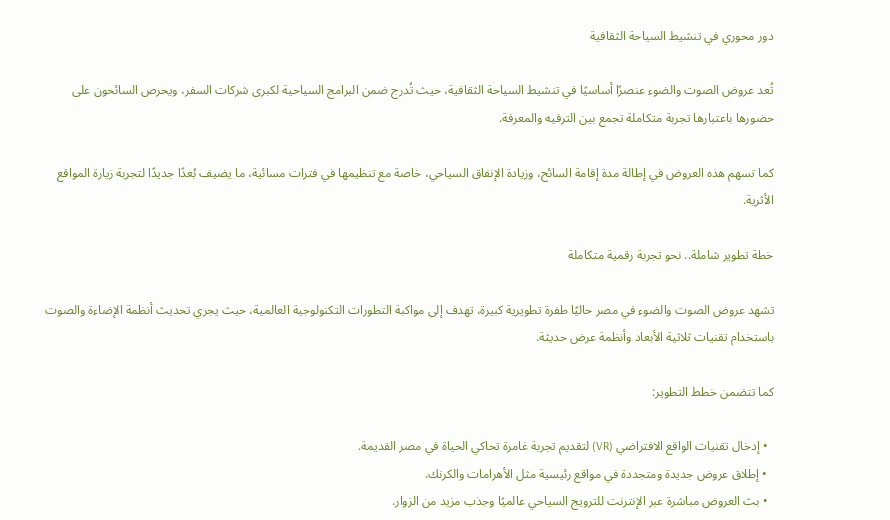دور محوري في تنشيط السياحة الثقافية

تُعد عروض الصوت والضوء عنصرًا أساسيًا في تنشيط السياحة الثقافية، حيث تُدرج ضمن البرامج السياحية لكبرى شركات السفر، ويحرص السائحون على حضورها باعتبارها تجربة متكاملة تجمع بين الترفيه والمعرفة.

كما تسهم هذه العروض في إطالة مدة إقامة السائح، وزيادة الإنفاق السياحي، خاصة مع تنظيمها في فترات مسائية، ما يضيف بُعدًا جديدًا لتجربة زيارة المواقع الأثرية.

خطة تطوير شاملة.. نحو تجربة رقمية متكاملة

تشهد عروض الصوت والضوء في مصر حاليًا طفرة تطويرية كبيرة، تهدف إلى مواكبة التطورات التكنولوجية العالمية، حيث يجري تحديث أنظمة الإضاءة والصوت باستخدام تقنيات ثلاثية الأبعاد وأنظمة عرض حديثة.

كما تتضمن خطط التطوير:

  • إدخال تقنيات الواقع الافتراضي (VR) لتقديم تجربة غامرة تحاكي الحياة في مصر القديمة.
  • إطلاق عروض جديدة ومتجددة في مواقع رئيسية مثل الأهرامات والكرنك.
  • بث العروض مباشرة عبر الإنترنت للترويج السياحي عالميًا وجذب مزيد من الزوار.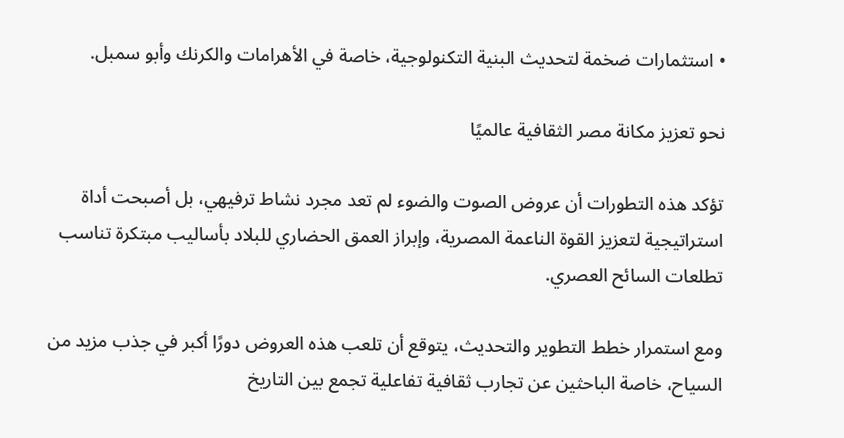• استثمارات ضخمة لتحديث البنية التكنولوجية، خاصة في الأهرامات والكرنك وأبو سمبل.

نحو تعزيز مكانة مصر الثقافية عالميًا

تؤكد هذه التطورات أن عروض الصوت والضوء لم تعد مجرد نشاط ترفيهي، بل أصبحت أداة استراتيجية لتعزيز القوة الناعمة المصرية، وإبراز العمق الحضاري للبلاد بأساليب مبتكرة تناسب تطلعات السائح العصري.

ومع استمرار خطط التطوير والتحديث، يتوقع أن تلعب هذه العروض دورًا أكبر في جذب مزيد من السياح، خاصة الباحثين عن تجارب ثقافية تفاعلية تجمع بين التاريخ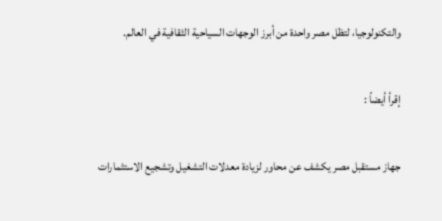والتكنولوجيا، لتظل مصر واحدة من أبرز الوجهات السياحية الثقافية في العالم.

إقرأ أيضاً :

جهاز مستقبل مصر يكشف عن محاور لزيادة معدلات التشغيل وتشجيع الاستثمارات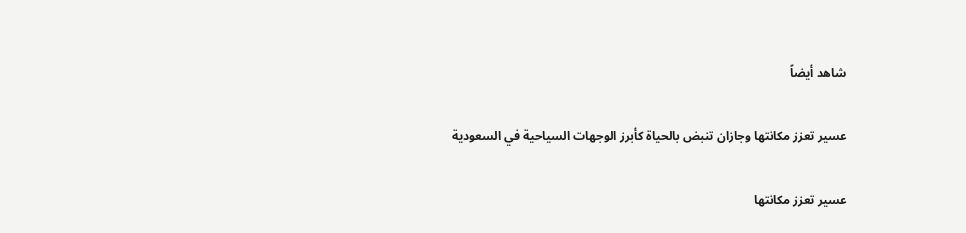شاهد أيضاً

عسير تعزز مكانتها وجازان تنبض بالحياة كأبرز الوجهات السياحية في السعودية

عسير تعزز مكانتها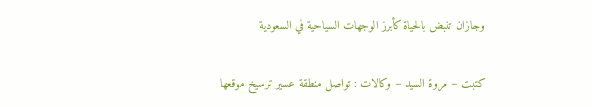وجازان تنبض بالحياة كأبرز الوجهات السياحية في السعودية

كتبت – مروة السيد – وكالات : تواصل منطقة عسير ترسيخ موقعها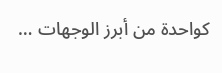كواحدة من أبرز الوجهات …